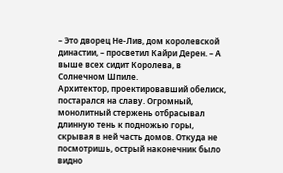– Это дворец Не-Лив, дом королевской династии, – просветил Кайри Дерен. – А выше всех сидит Королева, в Солнечном Шпиле.
Архитектор, проектировавший обелиск, постарался на славу. Огромный, монолитный стержень отбрасывал длинную тень к подножью горы, скрывая в ней часть домов. Откуда не посмотришь, острый наконечник было видно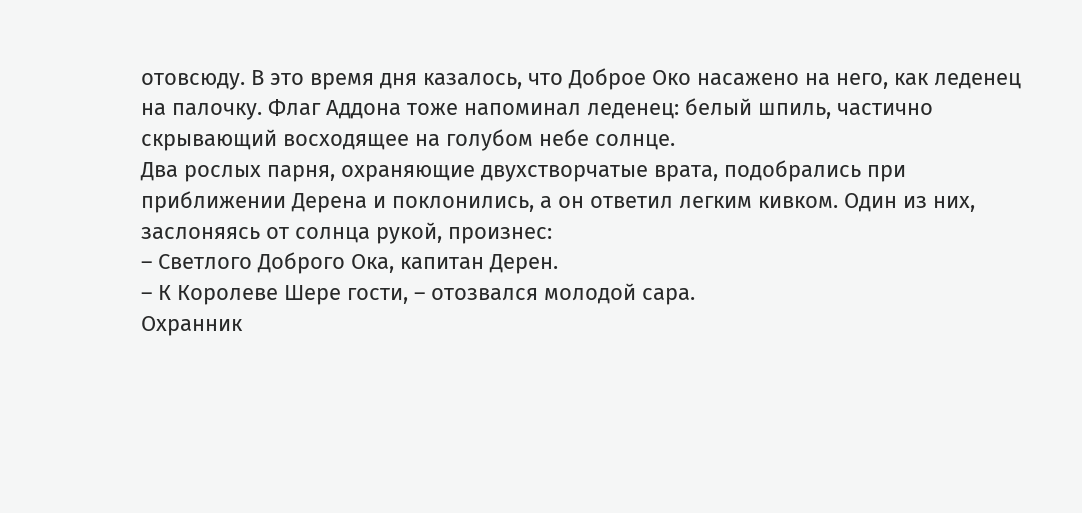отовсюду. В это время дня казалось, что Доброе Око насажено на него, как леденец на палочку. Флаг Аддона тоже напоминал леденец: белый шпиль, частично скрывающий восходящее на голубом небе солнце.
Два рослых парня, охраняющие двухстворчатые врата, подобрались при приближении Дерена и поклонились, а он ответил легким кивком. Один из них, заслоняясь от солнца рукой, произнес:
– Светлого Доброго Ока, капитан Дерен.
– К Королеве Шере гости, – отозвался молодой сара.
Охранник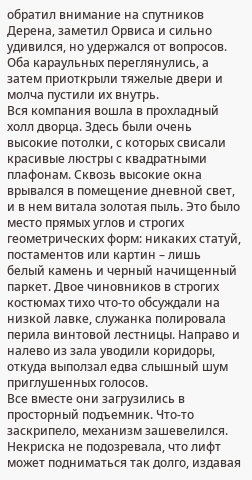обратил внимание на спутников Дерена, заметил Орвиса и сильно удивился, но удержался от вопросов. Оба караульных переглянулись, а затем приоткрыли тяжелые двери и молча пустили их внутрь.
Вся компания вошла в прохладный холл дворца. Здесь были очень высокие потолки, с которых свисали красивые люстры с квадратными плафонам. Сквозь высокие окна врывался в помещение дневной свет, и в нем витала золотая пыль. Это было место прямых углов и строгих геометрических форм: никаких статуй, постаментов или картин – лишь белый камень и черный начищенный паркет. Двое чиновников в строгих костюмах тихо что-то обсуждали на низкой лавке, служанка полировала перила винтовой лестницы. Направо и налево из зала уводили коридоры, откуда выползал едва слышный шум приглушенных голосов.
Все вместе они загрузились в просторный подъемник. Что-то заскрипело, механизм зашевелился. Некриска не подозревала, что лифт может подниматься так долго, издавая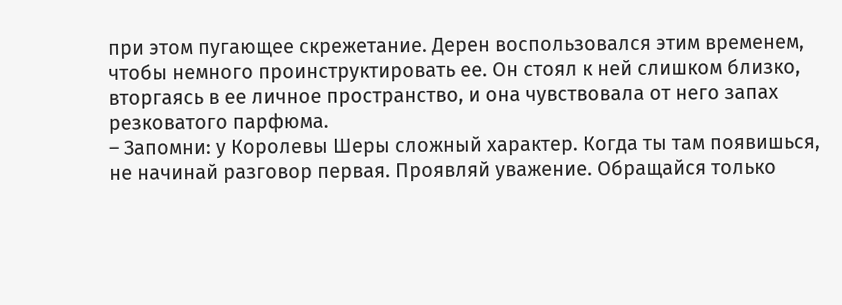при этом пугающее скрежетание. Дерен воспользовался этим временем, чтобы немного проинструктировать ее. Он стоял к ней слишком близко, вторгаясь в ее личное пространство, и она чувствовала от него запах резковатого парфюма.
– Запомни: у Королевы Шеры сложный характер. Когда ты там появишься, не начинай разговор первая. Проявляй уважение. Обращайся только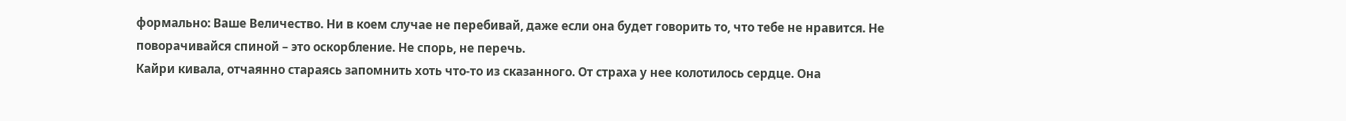формально: Ваше Величество. Ни в коем случае не перебивай, даже если она будет говорить то, что тебе не нравится. Не поворачивайся спиной – это оскорбление. Не спорь, не перечь.
Кайри кивала, отчаянно стараясь запомнить хоть что-то из сказанного. От страха у нее колотилось сердце. Она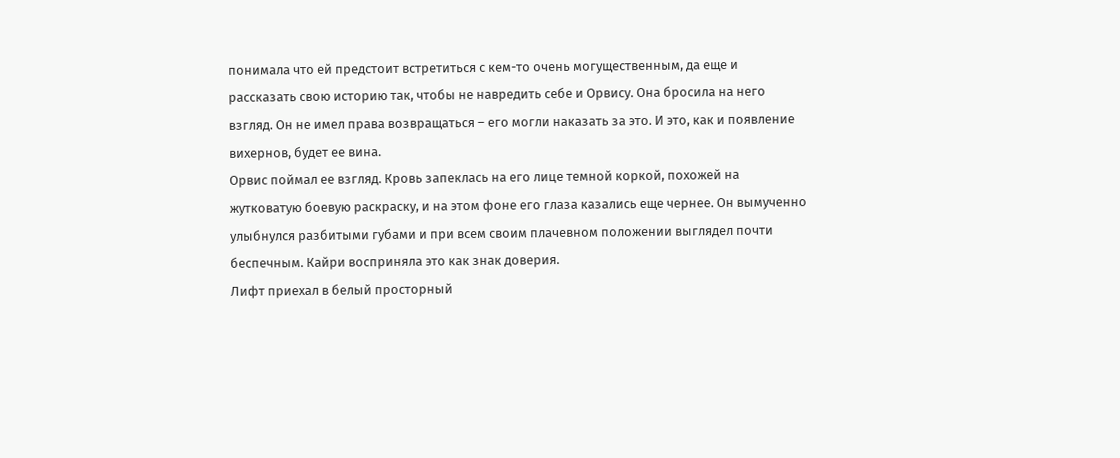понимала что ей предстоит встретиться с кем-то очень могущественным, да еще и рассказать свою историю так, чтобы не навредить себе и Орвису. Она бросила на него взгляд. Он не имел права возвращаться – его могли наказать за это. И это, как и появление вихернов, будет ее вина.
Орвис поймал ее взгляд. Кровь запеклась на его лице темной коркой, похожей на жутковатую боевую раскраску, и на этом фоне его глаза казались еще чернее. Он вымученно улыбнулся разбитыми губами и при всем своим плачевном положении выглядел почти беспечным. Кайри восприняла это как знак доверия.
Лифт приехал в белый просторный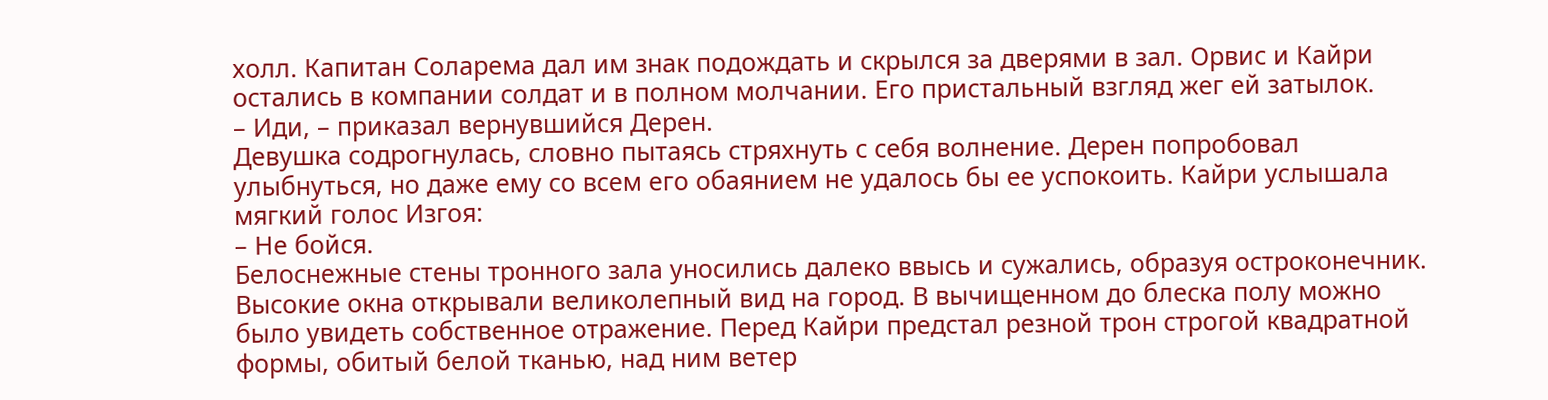холл. Капитан Соларема дал им знак подождать и скрылся за дверями в зал. Орвис и Кайри остались в компании солдат и в полном молчании. Его пристальный взгляд жег ей затылок.
– Иди, – приказал вернувшийся Дерен.
Девушка содрогнулась, словно пытаясь стряхнуть с себя волнение. Дерен попробовал улыбнуться, но даже ему со всем его обаянием не удалось бы ее успокоить. Кайри услышала мягкий голос Изгоя:
– Не бойся.
Белоснежные стены тронного зала уносились далеко ввысь и сужались, образуя остроконечник. Высокие окна открывали великолепный вид на город. В вычищенном до блеска полу можно было увидеть собственное отражение. Перед Кайри предстал резной трон строгой квадратной формы, обитый белой тканью, над ним ветер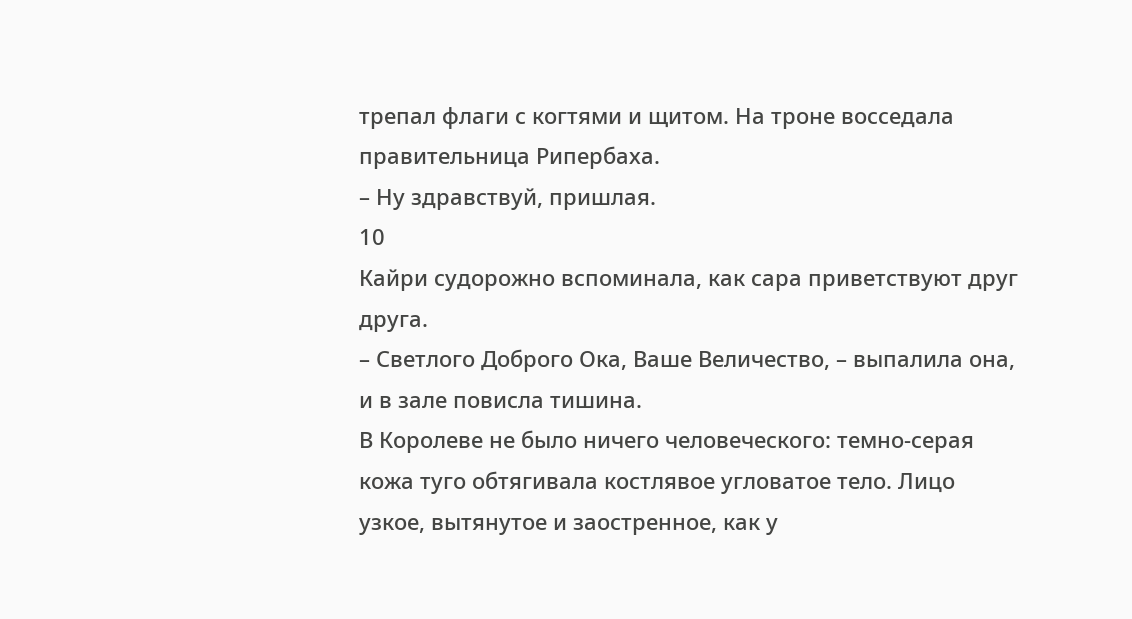трепал флаги с когтями и щитом. На троне восседала правительница Рипербаха.
– Ну здравствуй, пришлая.
10
Кайри судорожно вспоминала, как сара приветствуют друг друга.
– Светлого Доброго Ока, Ваше Величество, – выпалила она, и в зале повисла тишина.
В Королеве не было ничего человеческого: темно-серая кожа туго обтягивала костлявое угловатое тело. Лицо узкое, вытянутое и заостренное, как у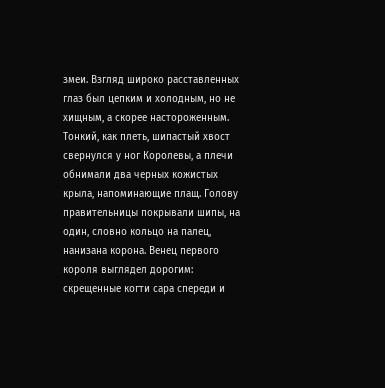змеи. Взгляд широко расставленных глаз был цепким и холодным, но не хищным, а скорее настороженным. Тонкий, как плеть, шипастый хвост свернулся у ног Королевы, а плечи обнимали два черных кожистых крыла, напоминающие плащ. Голову правительницы покрывали шипы, на один, словно кольцо на палец, нанизана корона. Венец первого короля выглядел дорогим: скрещенные когти сара спереди и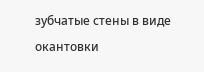зубчатые стены в виде окантовки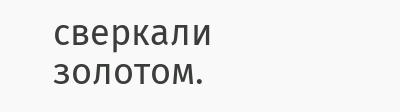сверкали золотом.